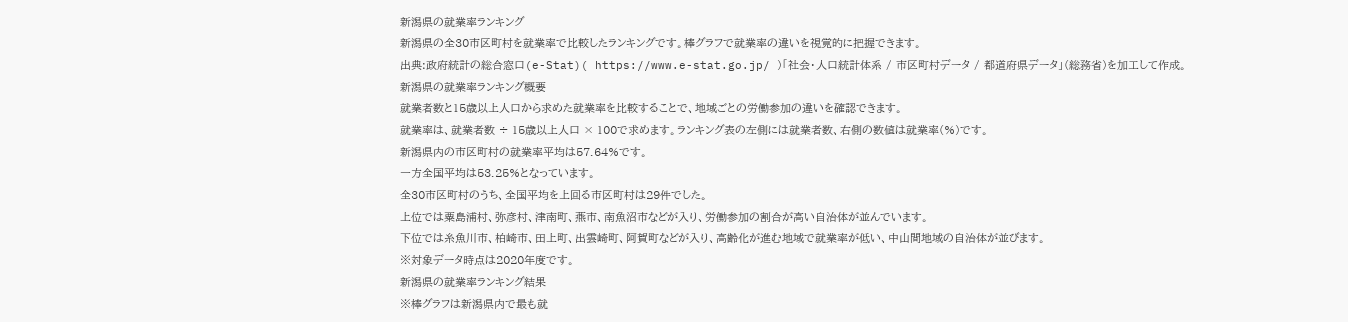新潟県の就業率ランキング
新潟県の全30市区町村を就業率で比較したランキングです。棒グラフで就業率の違いを視覚的に把握できます。
出典:政府統計の総合窓口(e-Stat)( https://www.e-stat.go.jp/ )「社会・人口統計体系 / 市区町村データ / 都道府県データ」(総務省)を加工して作成。
新潟県の就業率ランキング概要
就業者数と15歳以上人口から求めた就業率を比較することで、地域ごとの労働参加の違いを確認できます。
就業率は、就業者数 ÷ 15歳以上人口 × 100で求めます。ランキング表の左側には就業者数、右側の数値は就業率(%)です。
新潟県内の市区町村の就業率平均は57.64%です。
一方全国平均は53.25%となっています。
全30市区町村のうち、全国平均を上回る市区町村は29件でした。
上位では粟島浦村、弥彦村、津南町、燕市、南魚沼市などが入り、労働参加の割合が高い自治体が並んでいます。
下位では糸魚川市、柏崎市、田上町、出雲崎町、阿賀町などが入り、高齢化が進む地域で就業率が低い、中山間地域の自治体が並びます。
※対象データ時点は2020年度です。
新潟県の就業率ランキング結果
※棒グラフは新潟県内で最も就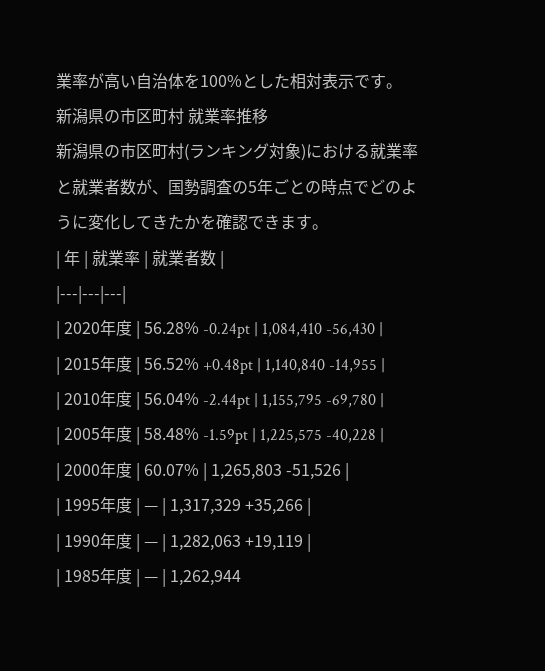業率が高い自治体を100%とした相対表示です。
新潟県の市区町村 就業率推移
新潟県の市区町村(ランキング対象)における就業率と就業者数が、国勢調査の5年ごとの時点でどのように変化してきたかを確認できます。
| 年 | 就業率 | 就業者数 |
|---|---|---|
| 2020年度 | 56.28% -0.24pt | 1,084,410 -56,430 |
| 2015年度 | 56.52% +0.48pt | 1,140,840 -14,955 |
| 2010年度 | 56.04% -2.44pt | 1,155,795 -69,780 |
| 2005年度 | 58.48% -1.59pt | 1,225,575 -40,228 |
| 2000年度 | 60.07% | 1,265,803 -51,526 |
| 1995年度 | — | 1,317,329 +35,266 |
| 1990年度 | — | 1,282,063 +19,119 |
| 1985年度 | — | 1,262,944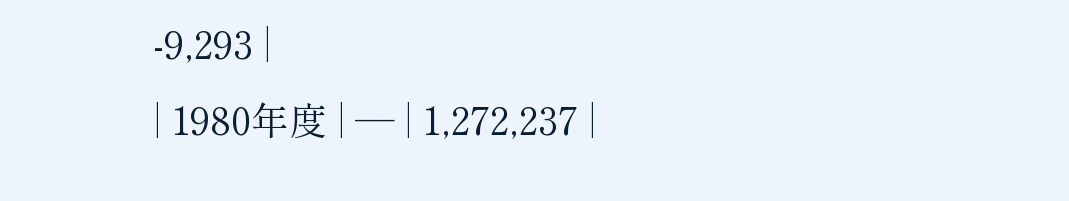-9,293 |
| 1980年度 | — | 1,272,237 |